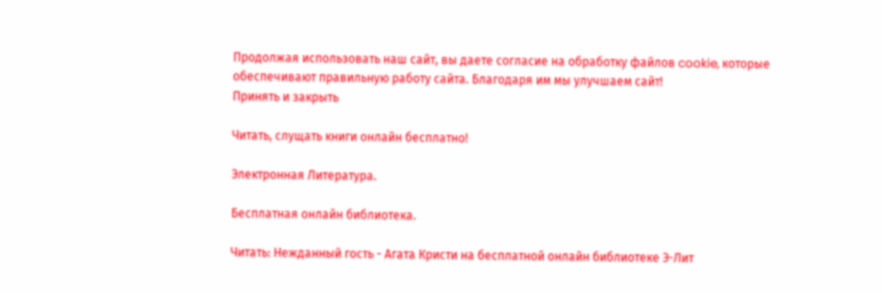Продолжая использовать наш сайт, вы даете согласие на обработку файлов cookie, которые обеспечивают правильную работу сайта. Благодаря им мы улучшаем сайт!
Принять и закрыть

Читать, слущать книги онлайн бесплатно!

Электронная Литература.

Бесплатная онлайн библиотека.

Читать: Нежданный гость - Агата Кристи на бесплатной онлайн библиотеке Э-Лит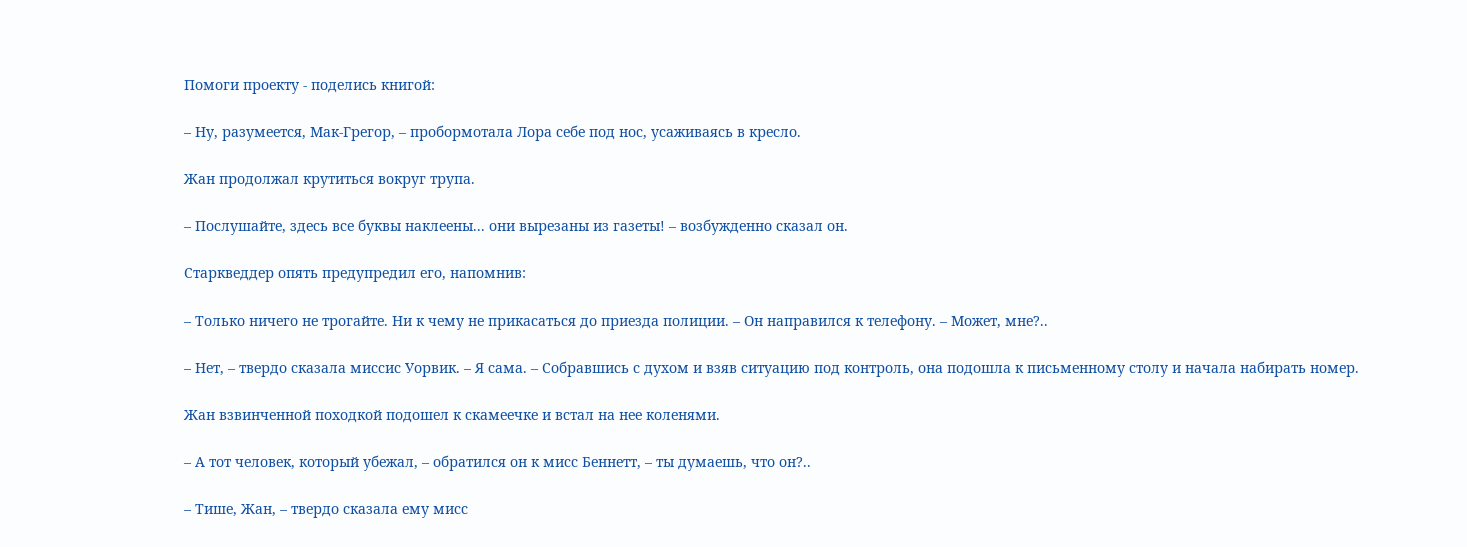Помоги проекту - поделись книгой:

– Ну, разумеется, Мак-Грегор, – пробормотала Лора себе под нос, усаживаясь в кресло.

Жан продолжал крутиться вокруг трупа.

– Послушайте, здесь все буквы наклеены... они вырезаны из газеты! – возбужденно сказал он.

Старкведдер опять предупредил его, напомнив:

– Только ничего не трогайте. Ни к чему не прикасаться до приезда полиции. – Он направился к телефону. – Может, мне?..

– Нет, – твердо сказала миссис Уорвик. – Я сама. – Собравшись с духом и взяв ситуацию под контроль, она подошла к письменному столу и начала набирать номер.

Жан взвинченной походкой подошел к скамеечке и встал на нее коленями.

– А тот человек, который убежал, – обратился он к мисс Беннетт, – ты думаешь, что он?..

– Тише, Жан, – твердо сказала ему мисс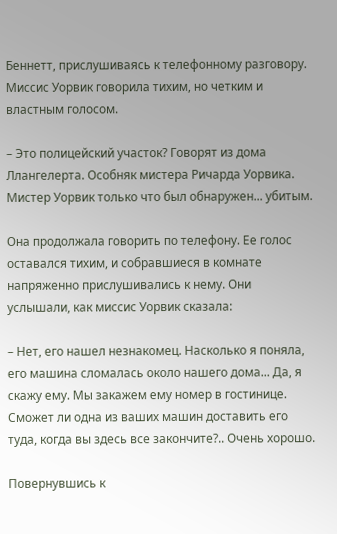Беннетт, прислушиваясь к телефонному разговору. Миссис Уорвик говорила тихим, но четким и властным голосом.

– Это полицейский участок? Говорят из дома Ллангелерта. Особняк мистера Ричарда Уорвика. Мистер Уорвик только что был обнаружен... убитым.

Она продолжала говорить по телефону. Ее голос оставался тихим, и собравшиеся в комнате напряженно прислушивались к нему. Они услышали, как миссис Уорвик сказала:

– Нет, его нашел незнакомец. Насколько я поняла, его машина сломалась около нашего дома... Да, я скажу ему. Мы закажем ему номер в гостинице. Сможет ли одна из ваших машин доставить его туда, когда вы здесь все закончите?.. Очень хорошо.

Повернувшись к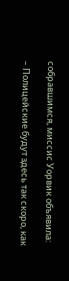собравшимся, миссис Уорвик объявила:

– Полицейские будут здесь так скоро, как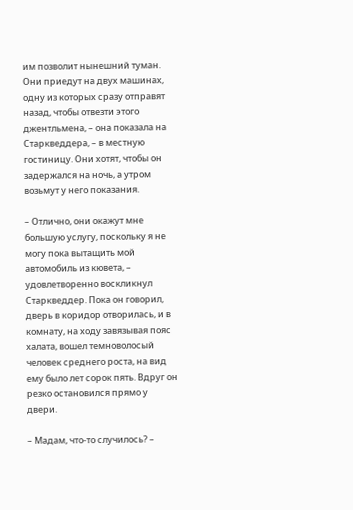им позволит нынешний туман. Они приедут на двух машинах, одну из которых сразу отправят назад, чтобы отвезти этого джентльмена, – она показала на Старкведдера, – в местную гостиницу. Они хотят, чтобы он задержался на ночь, а утром возьмут у него показания.

– Отлично, они окажут мне большую услугу, поскольку я не могу пока вытащить мой автомобиль из кювета, – удовлетворенно воскликнул Старкведдер. Пока он говорил, дверь в коридор отворилась, и в комнату, на ходу завязывая пояс халата, вошел темноволосый человек среднего роста, на вид ему было лет сорок пять. Вдруг он резко остановился прямо у двери.

– Мадам, что-то случилось? –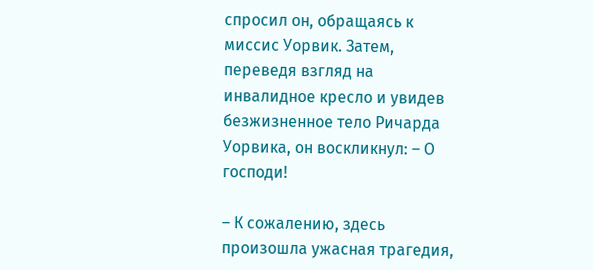спросил он, обращаясь к миссис Уорвик. Затем, переведя взгляд на инвалидное кресло и увидев безжизненное тело Ричарда Уорвика, он воскликнул: – О господи!

– К сожалению, здесь произошла ужасная трагедия,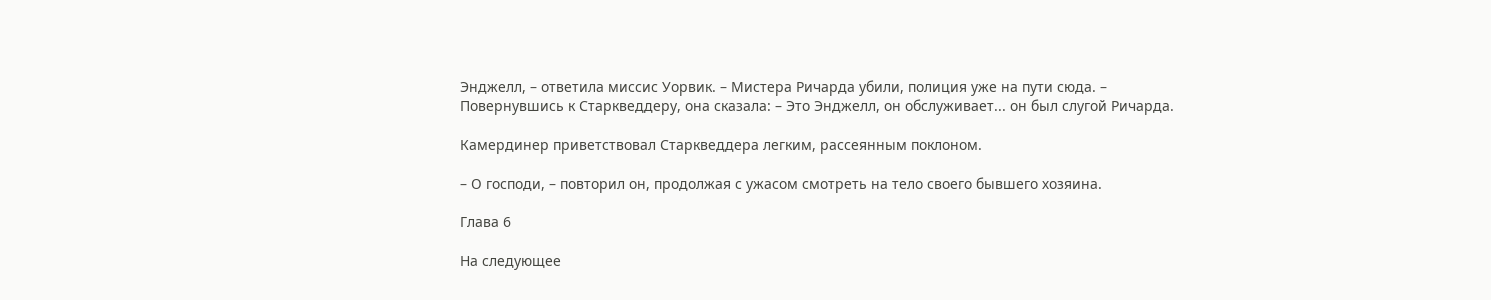Энджелл, – ответила миссис Уорвик. – Мистера Ричарда убили, полиция уже на пути сюда. – Повернувшись к Старкведдеру, она сказала: – Это Энджелл, он обслуживает... он был слугой Ричарда.

Камердинер приветствовал Старкведдера легким, рассеянным поклоном.

– О господи, – повторил он, продолжая с ужасом смотреть на тело своего бывшего хозяина.

Глава 6

На следующее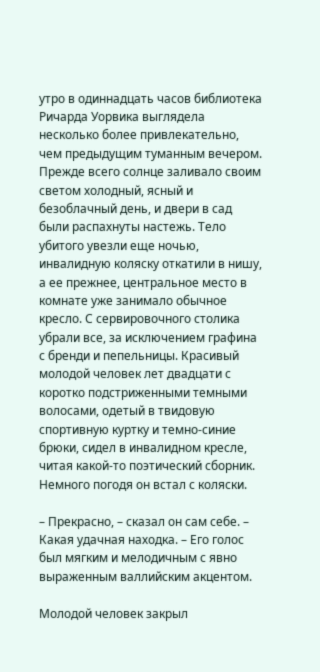утро в одиннадцать часов библиотека Ричарда Уорвика выглядела несколько более привлекательно, чем предыдущим туманным вечером. Прежде всего солнце заливало своим светом холодный, ясный и безоблачный день, и двери в сад были распахнуты настежь. Тело убитого увезли еще ночью, инвалидную коляску откатили в нишу, а ее прежнее, центральное место в комнате уже занимало обычное кресло. С сервировочного столика убрали все, за исключением графина с бренди и пепельницы. Красивый молодой человек лет двадцати с коротко подстриженными темными волосами, одетый в твидовую спортивную куртку и темно-синие брюки, сидел в инвалидном кресле, читая какой-то поэтический сборник. Немного погодя он встал с коляски.

– Прекрасно, – сказал он сам себе. – Какая удачная находка. – Его голос был мягким и мелодичным с явно выраженным валлийским акцентом.

Молодой человек закрыл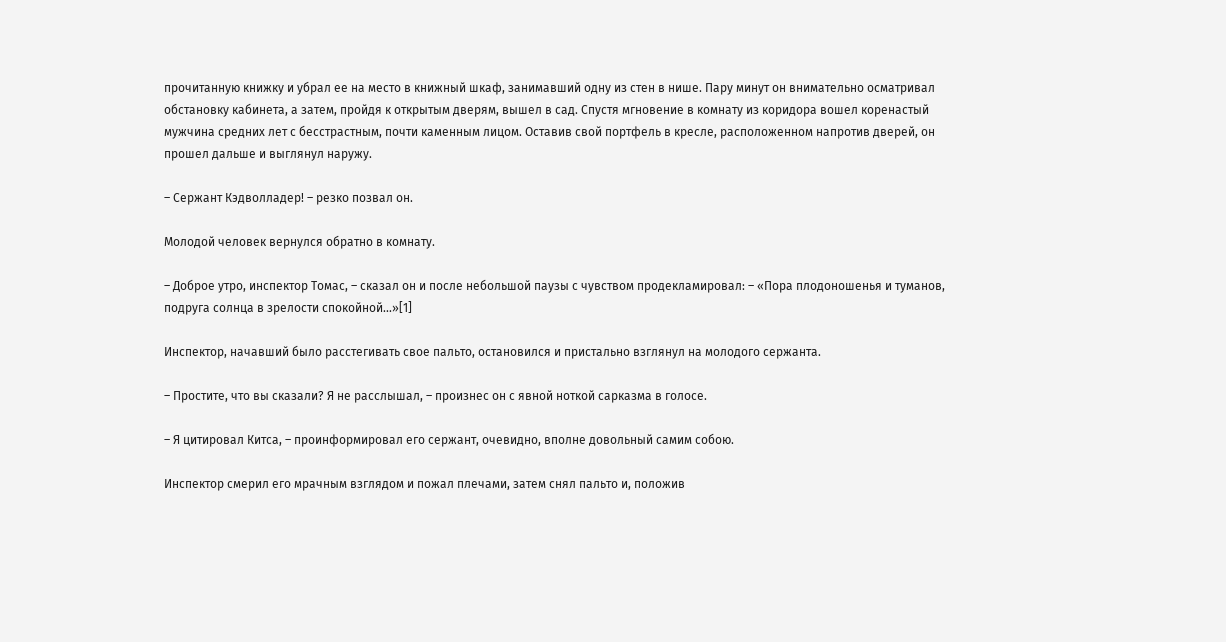прочитанную книжку и убрал ее на место в книжный шкаф, занимавший одну из стен в нише. Пару минут он внимательно осматривал обстановку кабинета, а затем, пройдя к открытым дверям, вышел в сад. Спустя мгновение в комнату из коридора вошел коренастый мужчина средних лет с бесстрастным, почти каменным лицом. Оставив свой портфель в кресле, расположенном напротив дверей, он прошел дальше и выглянул наружу.

– Сержант Кэдволладер! – резко позвал он.

Молодой человек вернулся обратно в комнату.

– Доброе утро, инспектор Томас, – сказал он и после небольшой паузы с чувством продекламировал: – «Пора плодоношенья и туманов, подруга солнца в зрелости спокойной...»[1]

Инспектор, начавший было расстегивать свое пальто, остановился и пристально взглянул на молодого сержанта.

– Простите, что вы сказали? Я не расслышал, – произнес он с явной ноткой сарказма в голосе.

– Я цитировал Китса, – проинформировал его сержант, очевидно, вполне довольный самим собою.

Инспектор смерил его мрачным взглядом и пожал плечами, затем снял пальто и, положив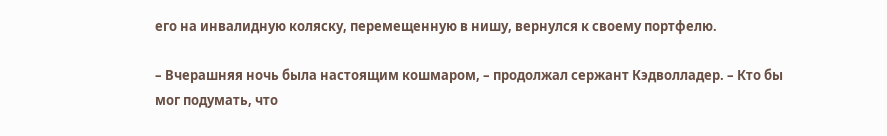его на инвалидную коляску, перемещенную в нишу, вернулся к своему портфелю.

– Вчерашняя ночь была настоящим кошмаром, – продолжал сержант Кэдволладер. – Кто бы мог подумать, что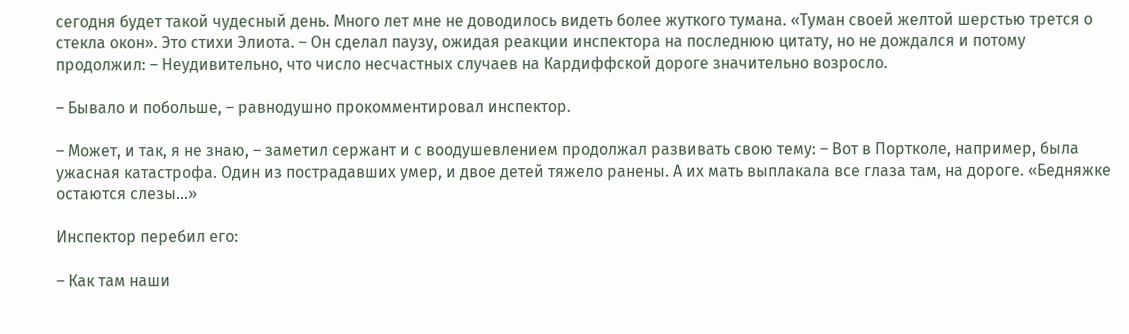сегодня будет такой чудесный день. Много лет мне не доводилось видеть более жуткого тумана. «Туман своей желтой шерстью трется о стекла окон». Это стихи Элиота. – Он сделал паузу, ожидая реакции инспектора на последнюю цитату, но не дождался и потому продолжил: – Неудивительно, что число несчастных случаев на Кардиффской дороге значительно возросло.

– Бывало и побольше, – равнодушно прокомментировал инспектор.

– Может, и так, я не знаю, – заметил сержант и с воодушевлением продолжал развивать свою тему: – Вот в Портколе, например, была ужасная катастрофа. Один из пострадавших умер, и двое детей тяжело ранены. А их мать выплакала все глаза там, на дороге. «Бедняжке остаются слезы...»

Инспектор перебил его:

– Как там наши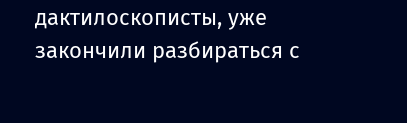дактилоскописты, уже закончили разбираться с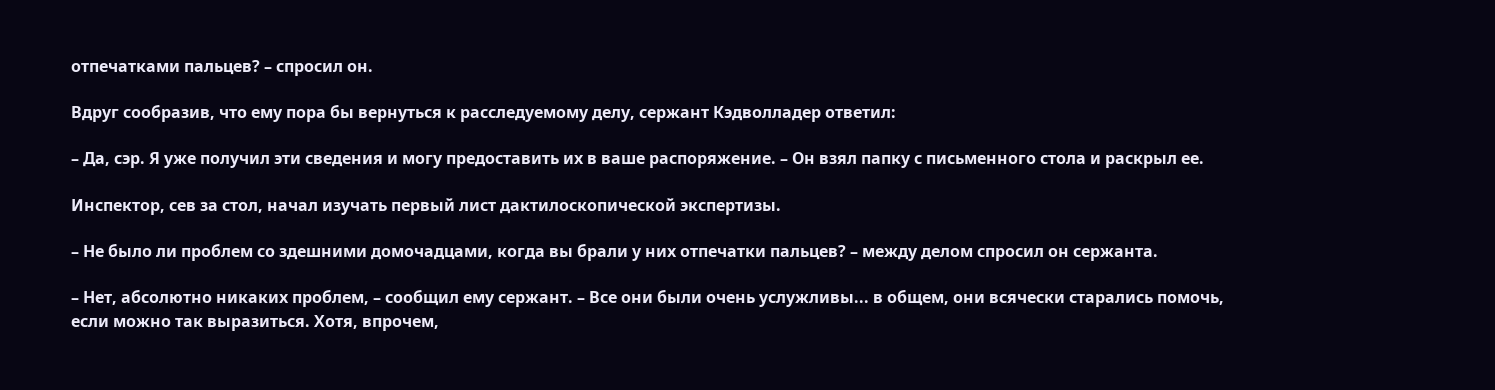отпечатками пальцев? – спросил он.

Вдруг сообразив, что ему пора бы вернуться к расследуемому делу, сержант Кэдволладер ответил:

– Да, сэр. Я уже получил эти сведения и могу предоставить их в ваше распоряжение. – Он взял папку с письменного стола и раскрыл ее.

Инспектор, сев за стол, начал изучать первый лист дактилоскопической экспертизы.

– Не было ли проблем со здешними домочадцами, когда вы брали у них отпечатки пальцев? – между делом спросил он сержанта.

– Нет, абсолютно никаких проблем, – сообщил ему сержант. – Все они были очень услужливы... в общем, они всячески старались помочь, если можно так выразиться. Хотя, впрочем,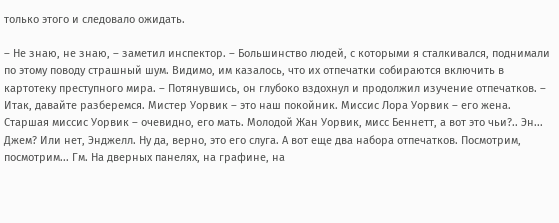только этого и следовало ожидать.

– Не знаю, не знаю, – заметил инспектор. – Большинство людей, с которыми я сталкивался, поднимали по этому поводу страшный шум. Видимо, им казалось, что их отпечатки собираются включить в картотеку преступного мира. – Потянувшись, он глубоко вздохнул и продолжил изучение отпечатков. – Итак, давайте разберемся. Мистер Уорвик – это наш покойник. Миссис Лора Уорвик – его жена. Старшая миссис Уорвик – очевидно, его мать. Молодой Жан Уорвик, мисс Беннетт, а вот это чьи?.. Эн... Джем? Или нет, Энджелл. Ну да, верно, это его слуга. А вот еще два набора отпечатков. Посмотрим, посмотрим... Гм. На дверных панелях, на графине, на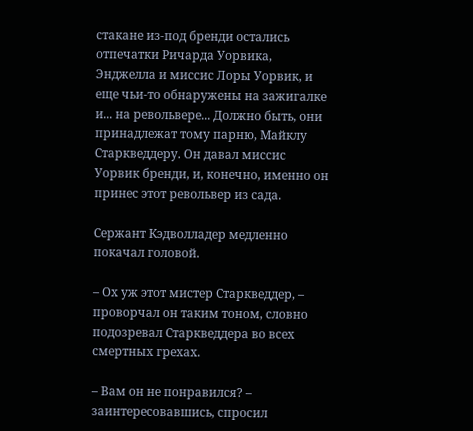стакане из-под бренди остались отпечатки Ричарда Уорвика, Энджелла и миссис Лоры Уорвик, и еще чьи-то обнаружены на зажигалке и... на револьвере... Должно быть, они принадлежат тому парню, Майклу Старкведдеру. Он давал миссис Уорвик бренди, и, конечно, именно он принес этот револьвер из сада.

Сержант Кэдволладер медленно покачал головой.

– Ох уж этот мистер Старкведдер, – проворчал он таким тоном, словно подозревал Старкведдера во всех смертных грехах.

– Вам он не понравился? – заинтересовавшись, спросил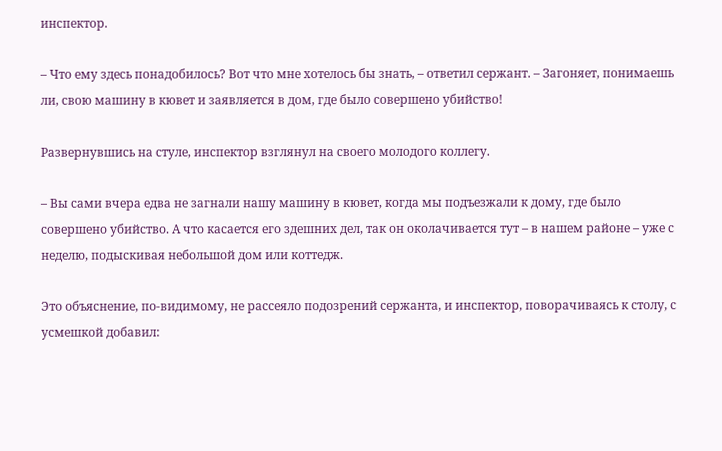инспектор.

– Что ему здесь понадобилось? Вот что мне хотелось бы знать, – ответил сержант. – Загоняет, понимаешь ли, свою машину в кювет и заявляется в дом, где было совершено убийство!

Развернувшись на стуле, инспектор взглянул на своего молодого коллегу.

– Вы сами вчера едва не загнали нашу машину в кювет, когда мы подъезжали к дому, где было совершено убийство. А что касается его здешних дел, так он околачивается тут – в нашем районе – уже с неделю, подыскивая небольшой дом или коттедж.

Это объяснение, по-видимому, не рассеяло подозрений сержанта, и инспектор, поворачиваясь к столу, с усмешкой добавил: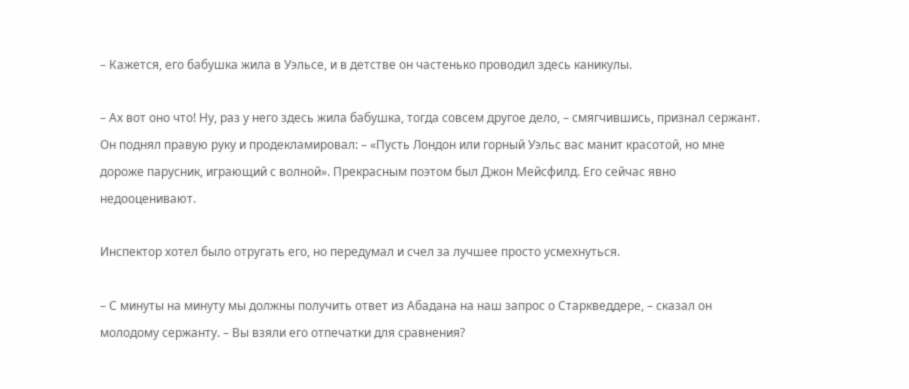– Кажется, его бабушка жила в Уэльсе, и в детстве он частенько проводил здесь каникулы.

– Ах вот оно что! Ну, раз у него здесь жила бабушка, тогда совсем другое дело, – смягчившись, признал сержант. Он поднял правую руку и продекламировал: – «Пусть Лондон или горный Уэльс вас манит красотой, но мне дороже парусник, играющий с волной». Прекрасным поэтом был Джон Мейсфилд. Его сейчас явно недооценивают.

Инспектор хотел было отругать его, но передумал и счел за лучшее просто усмехнуться.

– С минуты на минуту мы должны получить ответ из Абадана на наш запрос о Старкведдере, – сказал он молодому сержанту. – Вы взяли его отпечатки для сравнения?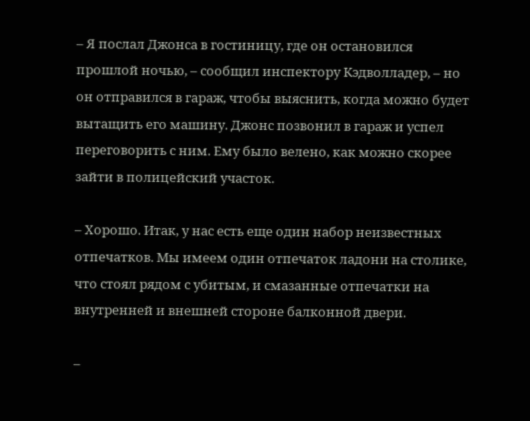– Я послал Джонса в гостиницу, где он остановился прошлой ночью, – сообщил инспектору Кэдволладер, – но он отправился в гараж, чтобы выяснить, когда можно будет вытащить его машину. Джонс позвонил в гараж и успел переговорить с ним. Ему было велено, как можно скорее зайти в полицейский участок.

– Хорошо. Итак, у нас есть еще один набор неизвестных отпечатков. Мы имеем один отпечаток ладони на столике, что стоял рядом с убитым, и смазанные отпечатки на внутренней и внешней стороне балконной двери.

–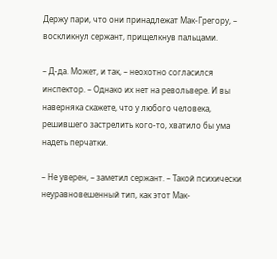Держу пари, что они принадлежат Мак-Грегору, – воскликнул сержант, прищелкнув пальцами.

– Д-да. Может, и так, – неохотно согласился инспектор. – Однако их нет на револьвере. И вы наверняка скажете, что у любого человека, решившего застрелить кого-то, хватило бы ума надеть перчатки.

– Не уверен, – заметил сержант. – Такой психически неуравновешенный тип, как этот Мак-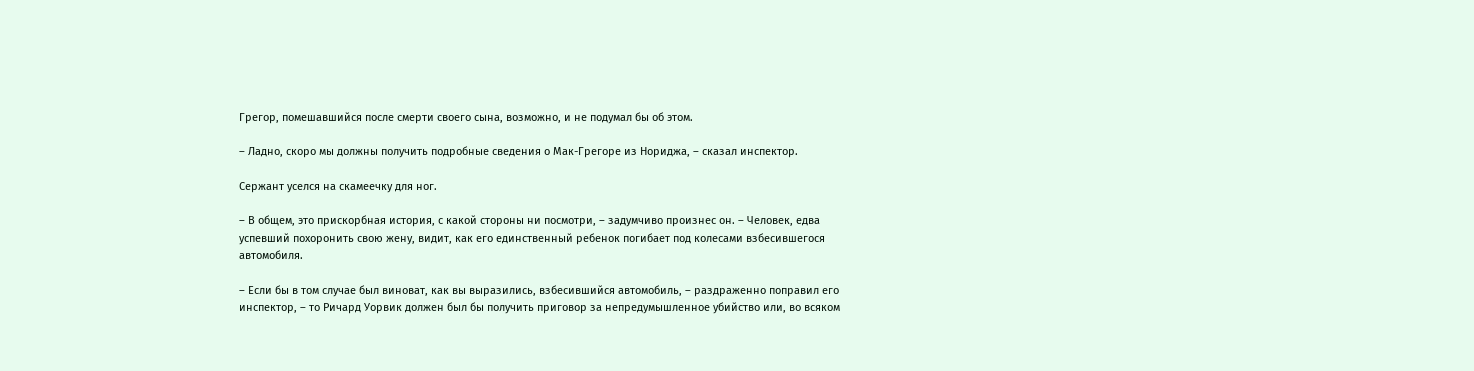Грегор, помешавшийся после смерти своего сына, возможно, и не подумал бы об этом.

– Ладно, скоро мы должны получить подробные сведения о Мак-Грегоре из Нориджа, – сказал инспектор.

Сержант уселся на скамеечку для ног.

– В общем, это прискорбная история, с какой стороны ни посмотри, – задумчиво произнес он. – Человек, едва успевший похоронить свою жену, видит, как его единственный ребенок погибает под колесами взбесившегося автомобиля.

– Если бы в том случае был виноват, как вы выразились, взбесившийся автомобиль, – раздраженно поправил его инспектор, – то Ричард Уорвик должен был бы получить приговор за непредумышленное убийство или, во всяком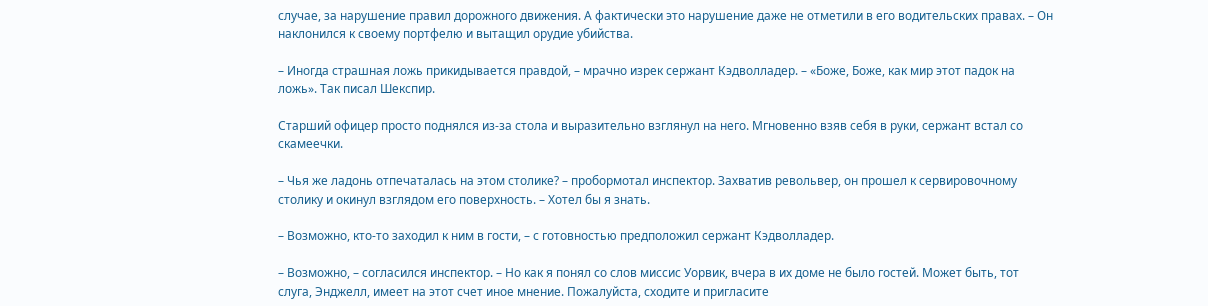случае, за нарушение правил дорожного движения. А фактически это нарушение даже не отметили в его водительских правах. – Он наклонился к своему портфелю и вытащил орудие убийства.

– Иногда страшная ложь прикидывается правдой, – мрачно изрек сержант Кэдволладер. – «Боже, Боже, как мир этот падок на ложь». Так писал Шекспир.

Старший офицер просто поднялся из-за стола и выразительно взглянул на него. Мгновенно взяв себя в руки, сержант встал со скамеечки.

– Чья же ладонь отпечаталась на этом столике? – пробормотал инспектор. Захватив револьвер, он прошел к сервировочному столику и окинул взглядом его поверхность. – Хотел бы я знать.

– Возможно, кто-то заходил к ним в гости, – с готовностью предположил сержант Кэдволладер.

– Возможно, – согласился инспектор. – Но как я понял со слов миссис Уорвик, вчера в их доме не было гостей. Может быть, тот слуга, Энджелл, имеет на этот счет иное мнение. Пожалуйста, сходите и пригласите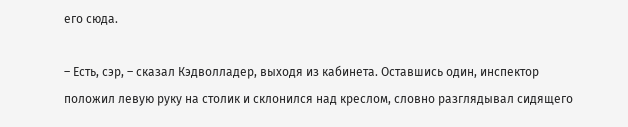его сюда.

– Есть, сэр, – сказал Кэдволладер, выходя из кабинета. Оставшись один, инспектор положил левую руку на столик и склонился над креслом, словно разглядывал сидящего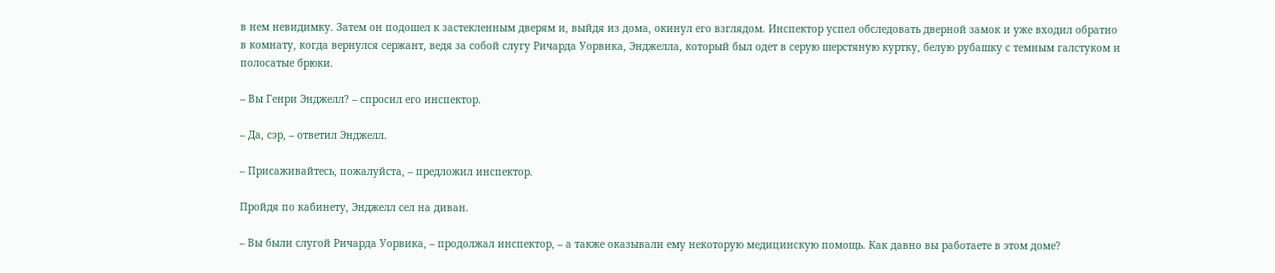в нем невидимку. Затем он подошел к застекленным дверям и, выйдя из дома, окинул его взглядом. Инспектор успел обследовать дверной замок и уже входил обратно в комнату, когда вернулся сержант, ведя за собой слугу Ричарда Уорвика, Энджелла, который был одет в серую шерстяную куртку, белую рубашку с темным галстуком и полосатые брюки.

– Вы Генри Энджелл? – спросил его инспектор.

– Да, сэр, – ответил Энджелл.

– Присаживайтесь, пожалуйста, – предложил инспектор.

Пройдя по кабинету, Энджелл сел на диван.

– Вы были слугой Ричарда Уорвика, – продолжал инспектор, – а также оказывали ему некоторую медицинскую помощь. Как давно вы работаете в этом доме?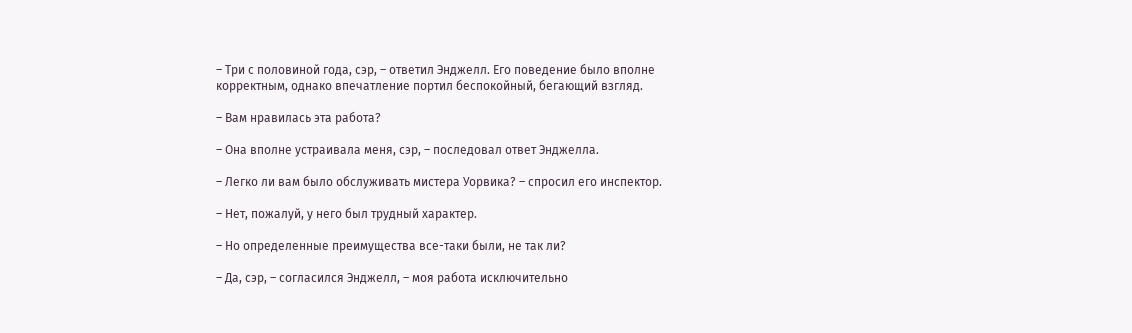– Три с половиной года, сэр, – ответил Энджелл. Его поведение было вполне корректным, однако впечатление портил беспокойный, бегающий взгляд.

– Вам нравилась эта работа?

– Она вполне устраивала меня, сэр, – последовал ответ Энджелла.

– Легко ли вам было обслуживать мистера Уорвика? – спросил его инспектор.

– Нет, пожалуй, у него был трудный характер.

– Но определенные преимущества все-таки были, не так ли?

– Да, сэр, – согласился Энджелл, – моя работа исключительно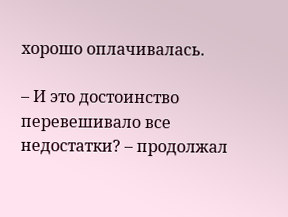хорошо оплачивалась.

– И это достоинство перевешивало все недостатки? – продолжал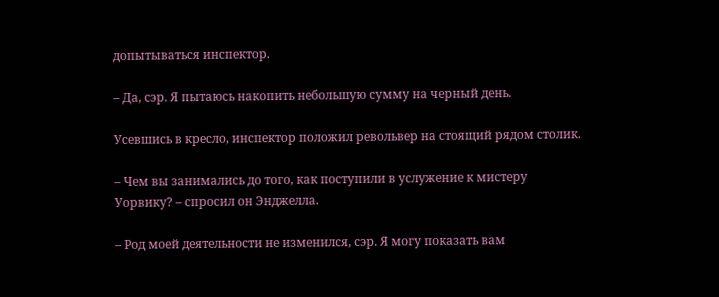допытываться инспектор.

– Да, сэр. Я пытаюсь накопить небольшую сумму на черный день.

Усевшись в кресло, инспектор положил револьвер на стоящий рядом столик.

– Чем вы занимались до того, как поступили в услужение к мистеру Уорвику? – спросил он Энджелла.

– Род моей деятельности не изменился, сэр. Я могу показать вам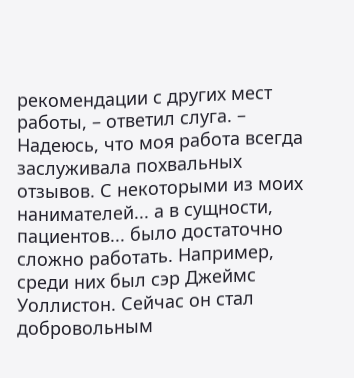рекомендации с других мест работы, – ответил слуга. – Надеюсь, что моя работа всегда заслуживала похвальных отзывов. С некоторыми из моих нанимателей... а в сущности, пациентов... было достаточно сложно работать. Например, среди них был сэр Джеймс Уоллистон. Сейчас он стал добровольным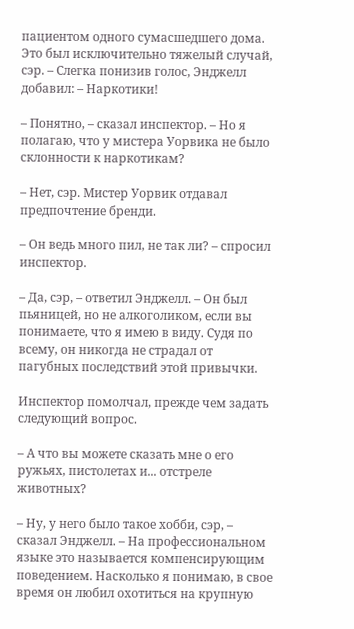пациентом одного сумасшедшего дома. Это был исключительно тяжелый случай, сэр. – Слегка понизив голос, Энджелл добавил: – Наркотики!

– Понятно, – сказал инспектор. – Но я полагаю, что у мистера Уорвика не было склонности к наркотикам?

– Нет, сэр. Мистер Уорвик отдавал предпочтение бренди.

– Он ведь много пил, не так ли? – спросил инспектор.

– Да, сэр, – ответил Энджелл. – Он был пьяницей, но не алкоголиком, если вы понимаете, что я имею в виду. Судя по всему, он никогда не страдал от пагубных последствий этой привычки.

Инспектор помолчал, прежде чем задать следующий вопрос.

– А что вы можете сказать мне о его ружьях, пистолетах и... отстреле животных?

– Ну, у него было такое хобби, сэр, – сказал Энджелл. – На профессиональном языке это называется компенсирующим поведением. Насколько я понимаю, в свое время он любил охотиться на крупную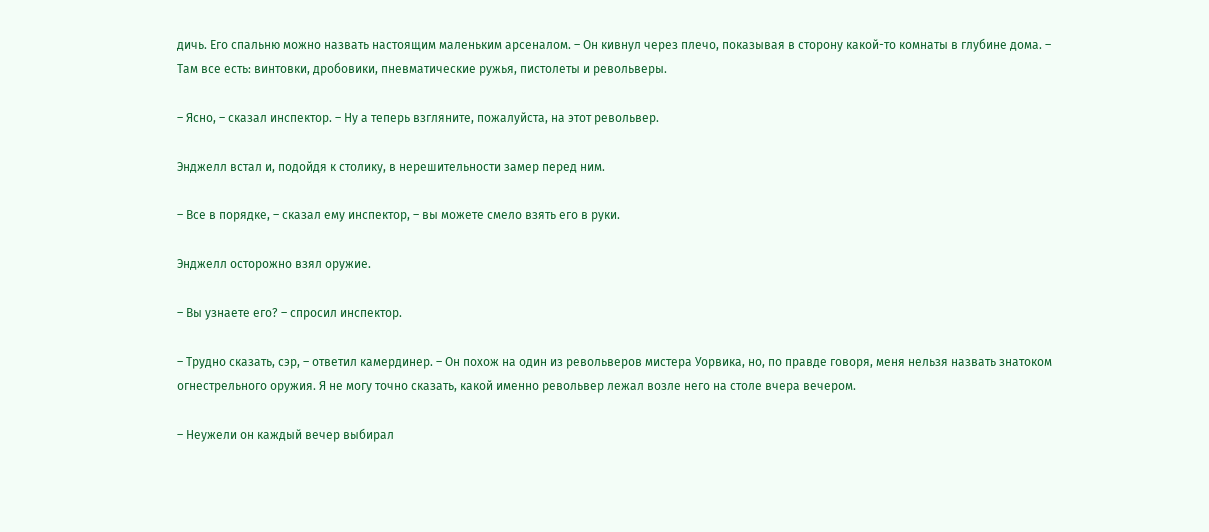дичь. Его спальню можно назвать настоящим маленьким арсеналом. – Он кивнул через плечо, показывая в сторону какой-то комнаты в глубине дома. – Там все есть: винтовки, дробовики, пневматические ружья, пистолеты и револьверы.

– Ясно, – сказал инспектор. – Ну а теперь взгляните, пожалуйста, на этот револьвер.

Энджелл встал и, подойдя к столику, в нерешительности замер перед ним.

– Все в порядке, – сказал ему инспектор, – вы можете смело взять его в руки.

Энджелл осторожно взял оружие.

– Вы узнаете его? – спросил инспектор.

– Трудно сказать, сэр, – ответил камердинер. – Он похож на один из револьверов мистера Уорвика, но, по правде говоря, меня нельзя назвать знатоком огнестрельного оружия. Я не могу точно сказать, какой именно револьвер лежал возле него на столе вчера вечером.

– Неужели он каждый вечер выбирал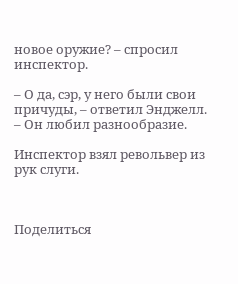новое оружие? – спросил инспектор.

– О да, сэр, у него были свои причуды, – ответил Энджелл. – Он любил разнообразие.

Инспектор взял револьвер из рук слуги.



Поделиться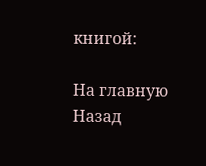книгой:

На главную
Назад